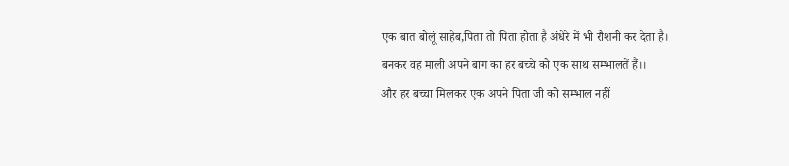एक बात बोलूं साहेब,पिता तो पिता होता है अंधेरे में भी रौशनी कर देता है।
बनकर वह माली अपने बाग का हर बच्चे को एक साथ सम्भालतें हैं।।
और हर बच्चा मिलकर एक अपने पिता जी को सम्भाल नहीं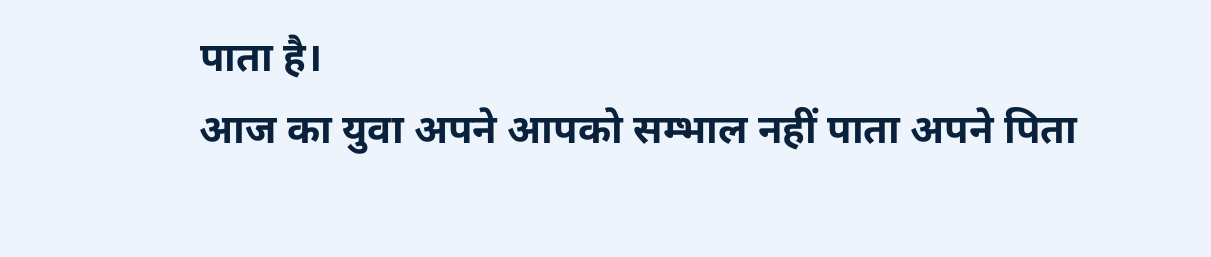पाता है।
आज का युवा अपने आपको सम्भाल नहीं पाता अपने पिता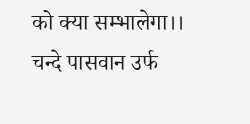को क्या सम्भालेगा।।
चन्दे पासवान उर्फ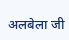अलबेला जी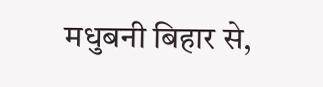मधुबनी बिहार से,